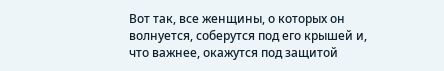Вот так, все женщины, о которых он волнуется, соберутся под его крышей и, что важнее, окажутся под защитой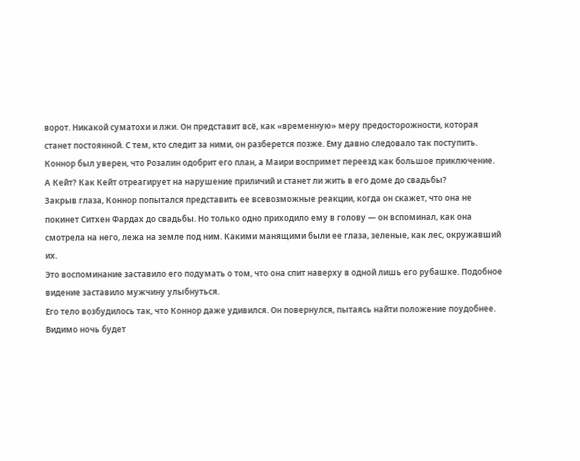ворот. Никакой суматохи и лжи. Он представит всё, как «временную» меру предосторожности, которая станет постоянной. С тем, кто следит за ними, он разберется позже. Ему давно следовало так поступить. Коннор был уверен, что Розалин одобрит его план, а Маири воспримет переезд как большое приключение.
А Кейт? Как Кейт отреагирует на нарушение приличий и станет ли жить в его доме до свадьбы?
Закрыв глаза, Коннор попытался представить ее всевозможные реакции, когда он скажет, что она не покинет Ситхен Фардах до свадьбы. Но только одно приходило ему в голову — он вспоминал, как она смотрела на него, лежа на земле под ним. Какими манящими были ее глаза, зеленые, как лес, окружавший их.
Это воспоминание заставило его подумать о том, что она спит наверху в одной лишь его рубашке. Подобное видение заставило мужчину улыбнуться.
Его тело возбудилось так, что Коннор даже удивился. Он повернулся, пытаясь найти положение поудобнее.
Видимо ночь будет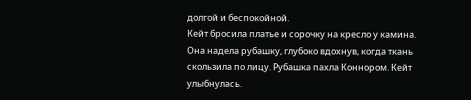долгой и беспокойной.
Кейт бросила платье и сорочку на кресло у камина. Она надела рубашку, глубоко вдохнув, когда ткань скользила по лицу. Рубашка пахла Коннором. Кейт улыбнулась.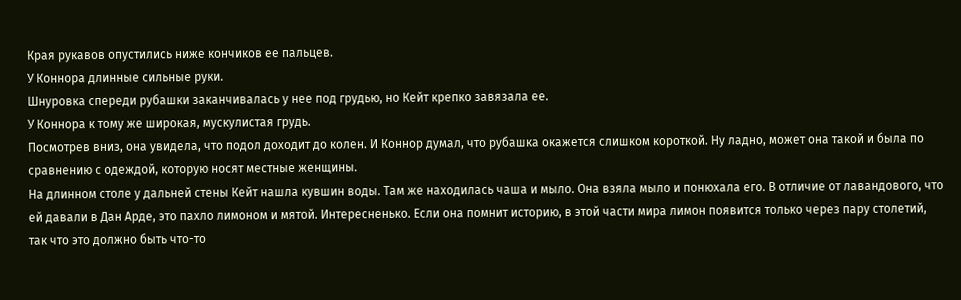Края рукавов опустились ниже кончиков ее пальцев.
У Коннора длинные сильные руки.
Шнуровка спереди рубашки заканчивалась у нее под грудью, но Кейт крепко завязала ее.
У Коннора к тому же широкая, мускулистая грудь.
Посмотрев вниз, она увидела, что подол доходит до колен. И Коннор думал, что рубашка окажется слишком короткой. Ну ладно, может она такой и была по сравнению с одеждой, которую носят местные женщины.
На длинном столе у дальней стены Кейт нашла кувшин воды. Там же находилась чаша и мыло. Она взяла мыло и понюхала его. В отличие от лавандового, что ей давали в Дан Арде, это пахло лимоном и мятой. Интересненько. Если она помнит историю, в этой части мира лимон появится только через пару столетий, так что это должно быть что-то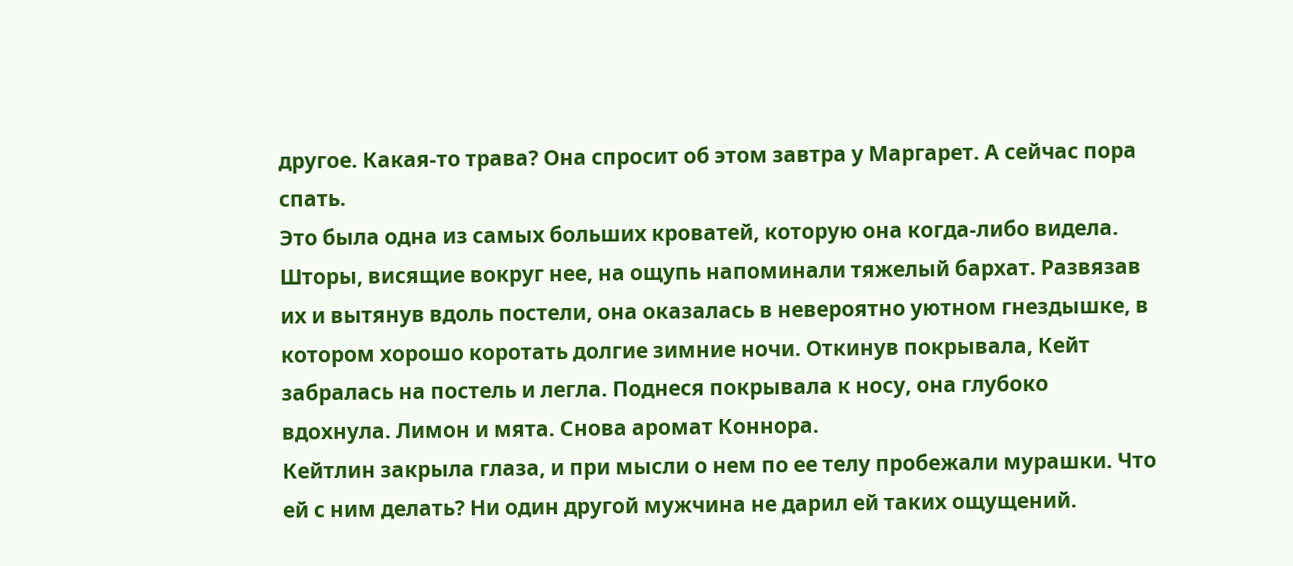другое. Какая-то трава? Она спросит об этом завтра у Маргарет. А сейчас пора спать.
Это была одна из самых больших кроватей, которую она когда-либо видела. Шторы, висящие вокруг нее, на ощупь напоминали тяжелый бархат. Развязав их и вытянув вдоль постели, она оказалась в невероятно уютном гнездышке, в котором хорошо коротать долгие зимние ночи. Откинув покрывала, Кейт забралась на постель и легла. Поднеся покрывала к носу, она глубоко вдохнула. Лимон и мята. Снова аромат Коннора.
Кейтлин закрыла глаза, и при мысли о нем по ее телу пробежали мурашки. Что ей с ним делать? Ни один другой мужчина не дарил ей таких ощущений.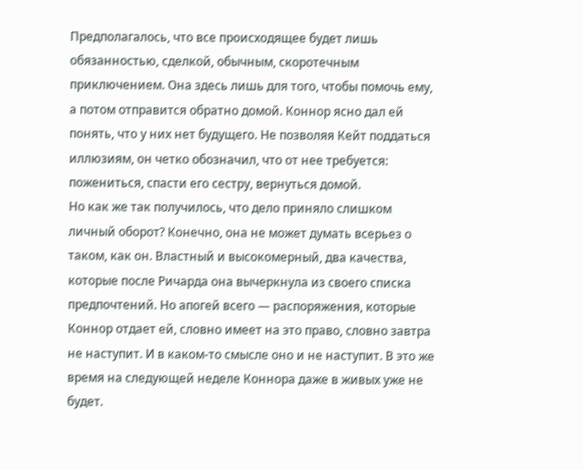Предполагалось, что все происходящее будет лишь обязанностью, сделкой, обычным, скоротечным приключением. Она здесь лишь для того, чтобы помочь ему, а потом отправится обратно домой. Коннор ясно дал ей понять, что у них нет будущего. Не позволяя Кейт поддаться иллюзиям, он четко обозначил, что от нее требуется: пожениться, спасти его сестру, вернуться домой.
Но как же так получилось, что дело приняло слишком личный оборот? Конечно, она не может думать всерьез о таком, как он. Властный и высокомерный, два качества, которые после Ричарда она вычеркнула из своего списка предпочтений. Но апогей всего — распоряжения, которые Коннор отдает ей, словно имеет на это право, словно завтра не наступит. И в каком-то смысле оно и не наступит. В это же время на следующей неделе Коннора даже в живых уже не будет.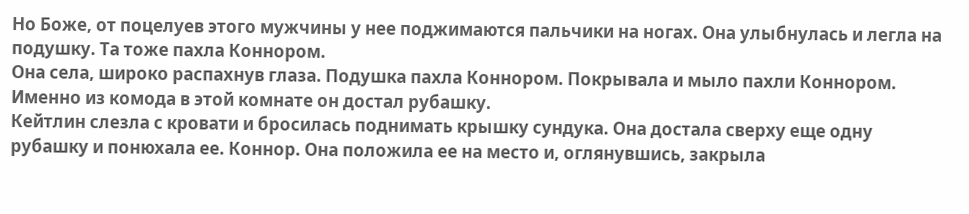Но Боже, от поцелуев этого мужчины у нее поджимаются пальчики на ногах. Она улыбнулась и легла на подушку. Та тоже пахла Коннором.
Она села, широко распахнув глаза. Подушка пахла Коннором. Покрывала и мыло пахли Коннором. Именно из комода в этой комнате он достал рубашку.
Кейтлин слезла с кровати и бросилась поднимать крышку сундука. Она достала сверху еще одну рубашку и понюхала ее. Коннор. Она положила ее на место и, оглянувшись, закрыла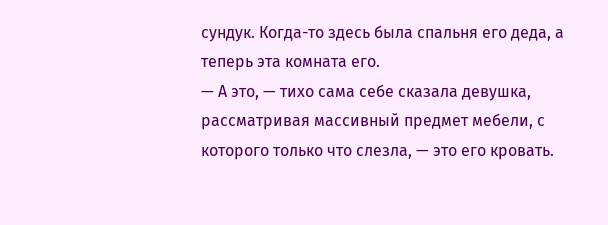сундук. Когда-то здесь была спальня его деда, а теперь эта комната его.
— А это, — тихо сама себе сказала девушка, рассматривая массивный предмет мебели, с которого только что слезла, — это его кровать.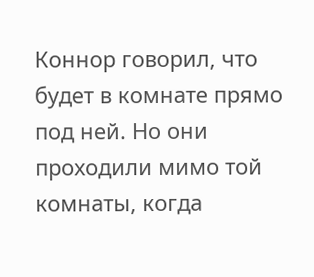Коннор говорил, что будет в комнате прямо под ней. Но они проходили мимо той комнаты, когда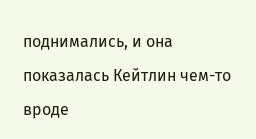поднимались, и она показалась Кейтлин чем-то вроде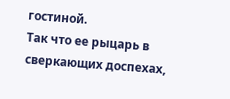гостиной.
Так что ее рыцарь в сверкающих доспехах,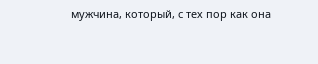мужчина, который, с тех пор как она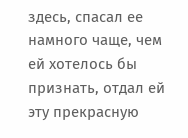здесь, спасал ее намного чаще, чем ей хотелось бы признать, отдал ей эту прекрасную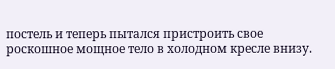постель и теперь пытался пристроить свое роскошное мощное тело в холодном кресле внизу.